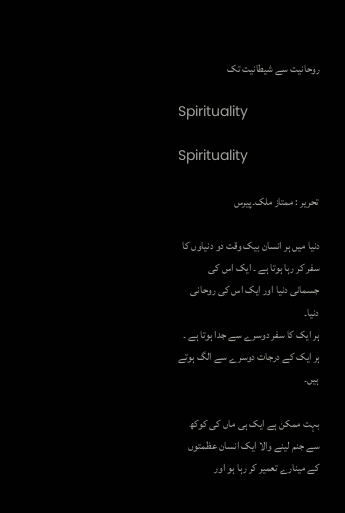روحانیت سے شیطانیت تک

Spirituality

Spirituality

تحریر : ممتاز ملک۔پیرس

دنیا میں ہر انسان بیک وقت دو دنیاوں کا سفر کر رہا ہوتا ہے ۔ ایک اس کی جسمانی دنیا اور ایک اس کی روحانی دنیا۔
ہر ایک کا سفر دوسرے سے جدا ہوتا ہے ۔ ہر ایک کے درجات دوسرے سے الگ ہوتے ہیں۔

بہت ممکن ہے ایک ہی ماں کی کوکھ سے جنم لینے والا ایک انسان عظمتوں کے مینارے تعمیر کر رہا ہو اور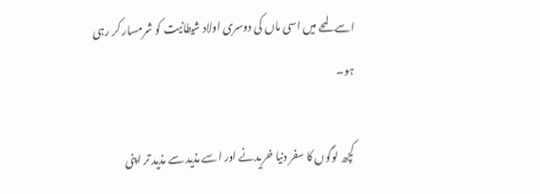اسے لمحے میں اسی ماں کی دوسری اولاد شیطانیت کو شرمسار کر رہی ہو۔

کچھ لوگوں کا سفر دنیا خریدنے اور اسے مذید سے مذید تر اپنی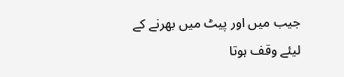جیب میں اور پیٹ میں بھرنے کے لیئے وقف ہوتا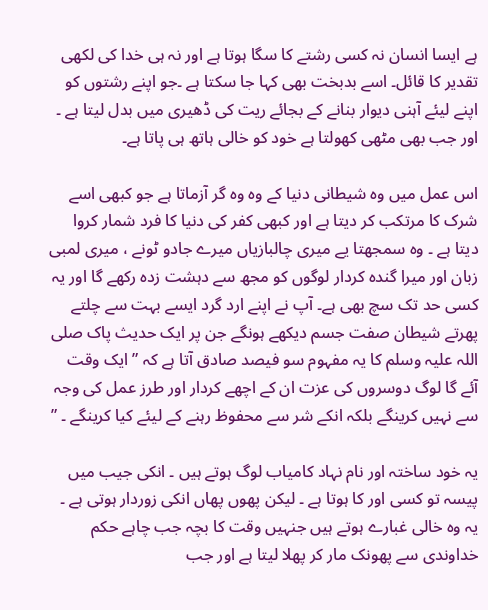ہے ایسا انسان نہ کسی رشتے کا سگا ہوتا ہے اور نہ ہی خدا کی لکھی تقدیر کا قائل۔ اسے بدبخت بھی کہا جا سکتا ہے ۔جو اپنے رشتوں کو اپنے لیئے آہنی دیوار بنانے کے بجائے ریت کی ڈھیری میں بدل لیتا ہے ۔ اور جب بھی مٹھی کھولتا ہے خود کو خالی ہاتھ ہی پاتا ہے۔

اس عمل میں وہ شیطانی دنیا کے وہ وہ گر آزماتا ہے جو کبھی اسے شرک کا مرتکب کر دیتا ہے اور کبھی کفر کی دنیا کا فرد شمار کروا دیتا ہے ۔ وہ سمجھتا یے میری چالبازیاں میرے جادو ٹونے ، میری لمبی زبان اور میرا گندہ کردار لوگوں کو مجھ سے دہشت زدہ رکھے گا اور یہ کسی حد تک سچ بھی ہے۔ آپ نے اپنے ارد گرد ایسے بہت سے چلتے پھرتے شیطان صفت جسم دیکھے ہونگے جن پر ایک حدیث پاک صلی اللہ علیہ وسلم کا یہ مفہوم سو فیصد صادق آتا ہے کہ ” ایک وقت آئے گا لوگ دوسروں کی عزت ان کے اچھے کردار اور طرز عمل کی وجہ سے نہیں کرینگے بلکہ انکے شر سے محفوظ رہنے کے لیئے کیا کرینگے ۔ ”

یہ خود ساختہ اور نام نہاد کامیاب لوگ ہوتے ہیں ۔ انکی جیب میں پیسہ تو کسی اور کا ہوتا ہے ۔ لیکن پھوں پھاں انکی زوردار ہوتی ہے ۔ یہ وہ خالی غبارے ہوتے ہیں جنہیں وقت کا بچہ جب چاہے حکم خداوندی سے پھونک مار کر پھلا لیتا ہے اور جب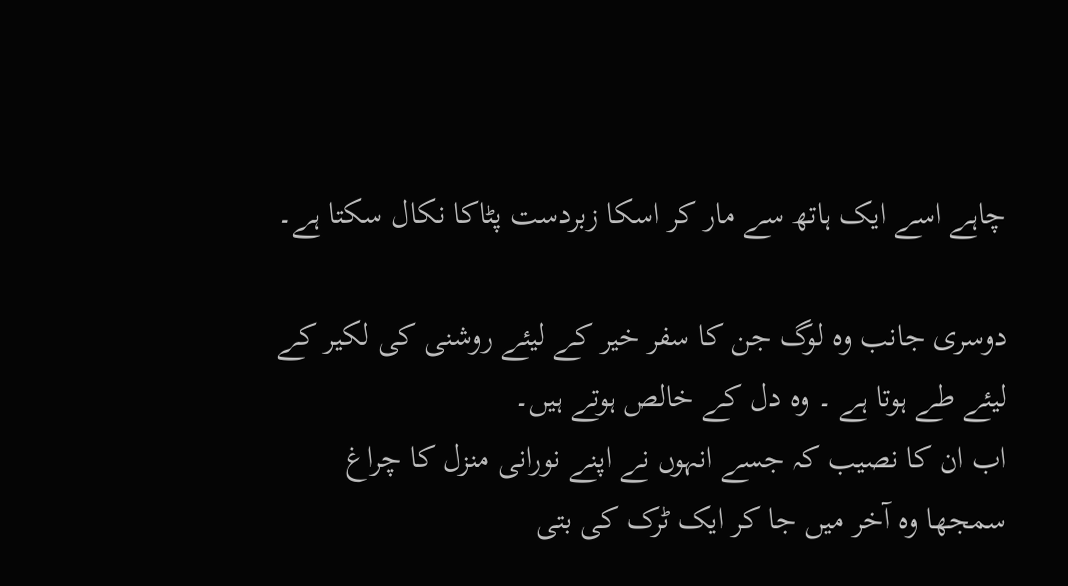چاہے اسے ایک ہاتھ سے مار کر اسکا زبردست پٹاکا نکال سکتا ہے۔

دوسری جانب وہ لوگ جن کا سفر خیر کے لیئے روشنی کی لکیر کے لیئے طے ہوتا ہے ۔ وہ دل کے خالص ہوتے ہیں۔
اب ان کا نصیب کہ جسے انہوں نے اپنے نورانی منزل کا چراغ سمجھا وہ آخر میں جا کر ایک ٹرک کی بتی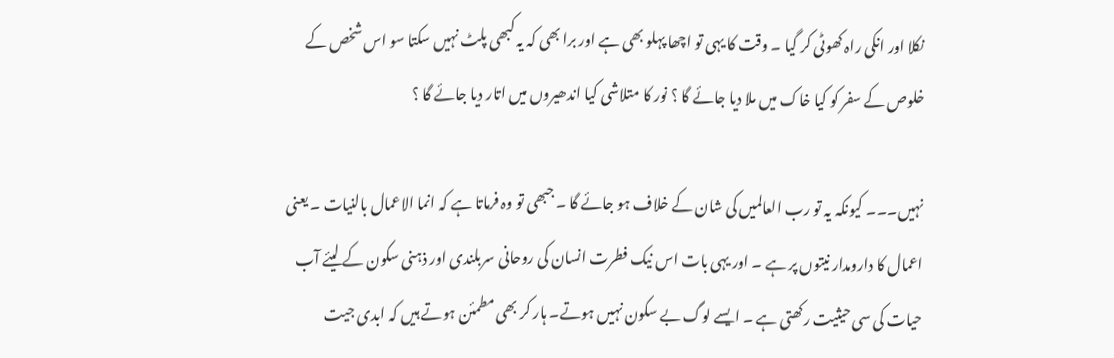نکلا اور انکی راہ کھوٹی کر گیا ۔ وقت کا یہی تو اچھا پہلو بھی ہے اور برا بھی کہ یہ کبھی پلٹ نہیں سکتا سو اس شخص کے خلوص کے سفر کو کیا خاک میں ملا دیا جائے گا ؟ نور کا متلاشی کیا اندھیروں میں اتار دیا جائے گا ؟

نہیں۔۔۔ کیونکہ یہ تو رب العالمیں کی شان کے خلاف ہو جائے گا ۔ جبھی تو وہ فرماتا ہے کہ انما الاعمال بالنیات ۔ یعنی اعمال کا دارومدار نیتوں پر ہے ۔ اور یہی بات اس نیک فطرت انسان کی روحانی سربلندی اور ذہنی سکون کے لیئے آب حیات کی سی حیثیت رکھتی ہے ۔ ایسے لوگ بے سکون نہیں ہوتے۔ ہار کر بھی مطمئن ہوتے ہیں کہ ابدی جیت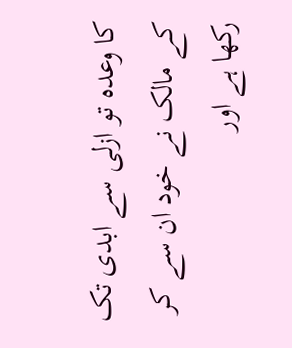کا وعدہ تو ازلی سے ابدی تک کے مالک نے خود ان سے کر رکھا ہے اور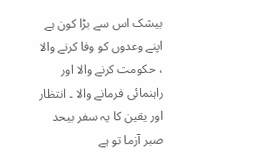بیشک اس سے بڑا کون ہے اپنے وعدوں کو وفا کرنے والا ، حکومت کرنے والا اور راہنمائی فرمانے والا ۔ انتظار اور یقین کا یہ سفر بیحد صبر آزما تو ہے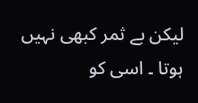لیکن بے ثمر کبھی نہیں ہوتا ۔ اسی کو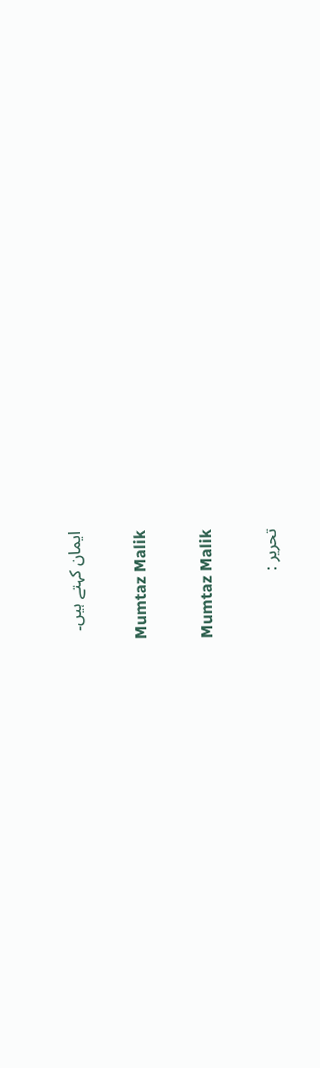ایمان کہتے ہیں۔

Mumtaz Malik

Mumtaz Malik

تحریر :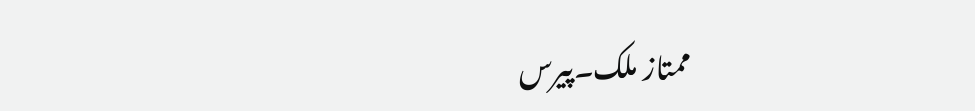ممتاز ملک۔پیرس